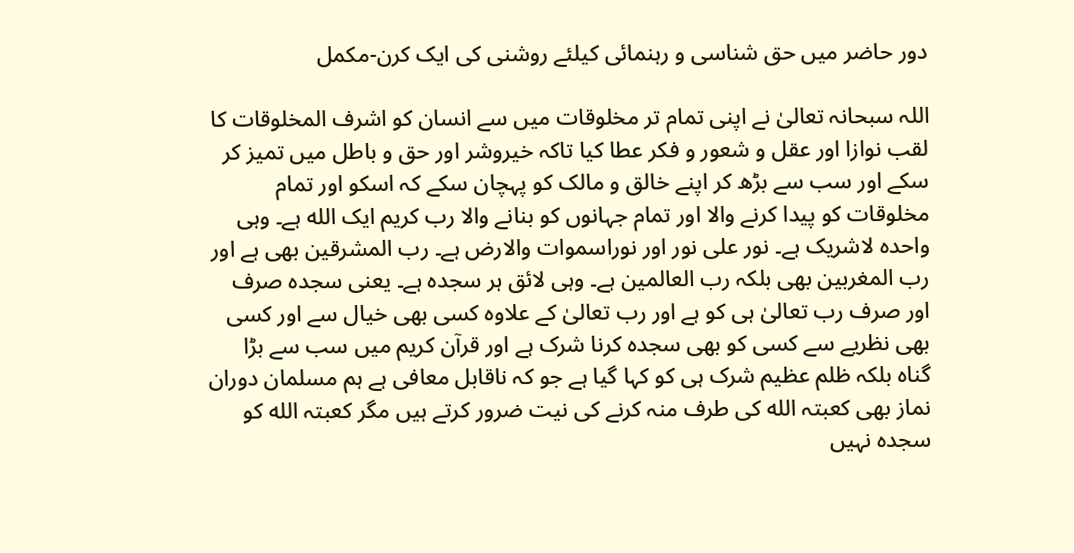دور حاضر میں حق شناسی و رہنمائی کیلئے روشنی کی ایک کرن-مکمل

اللہ سبحانہ تعالیٰ نے اپنی تمام تر مخلوقات میں سے انسان کو اشرف المخلوقات کا لقب نوازا اور عقل و شعور و فکر عطا کیا تاکہ خیروشر اور حق و باطل میں تمیز کر سکے اور سب سے بڑھ کر اپنے خالق و مالک کو پہچان سکے کہ اسکو اور تمام مخلوقات کو پیدا کرنے والا اور تمام جہانوں کو بنانے والا رب کریم ایک الله ہے۔ وہی واحدہ لاشریک ہے۔ نور علی نور اور نوراسموات والارض ہے۔ رب المشرقین بھی ہے اور رب المغربین بھی بلکہ رب العالمین ہے۔ وہی لائق ہر سجدہ ہے۔ یعنی سجدہ صرف اور صرف رب تعالیٰ ہی کو ہے اور رب تعالیٰ کے علاوہ کسی بھی خیال سے اور کسی بھی نظریے سے کسی کو بھی سجدہ کرنا شرک ہے اور قرآن کریم میں سب سے بڑا گناہ بلکہ ظلم عظیم شرک ہی کو کہا گیا ہے جو کہ ناقابل معافی ہے ہم مسلمان دوران نماز بھی کعبتہ الله کی طرف منہ کرنے کی نیت ضرور کرتے ہیں مگر کعبتہ الله کو سجدہ نہیں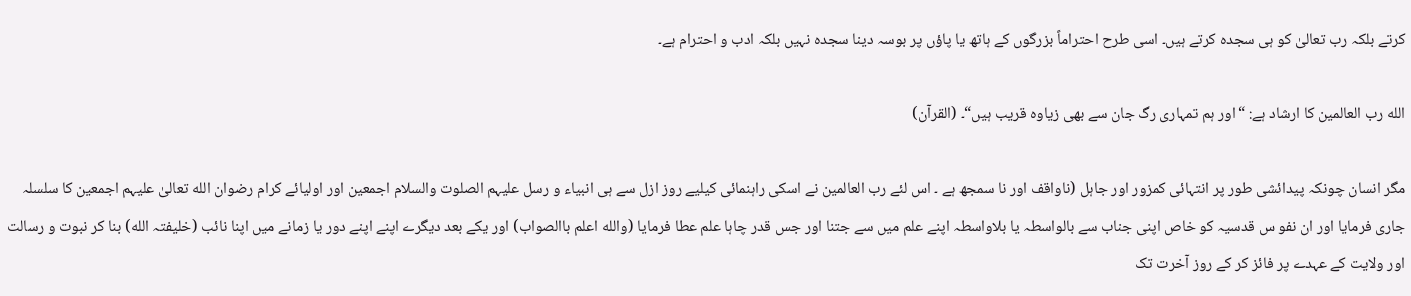کرتے بلکہ رب تعالیٰ کو ہی سجدہ کرتے ہیں۔ اسی طرح احتراماً بزرگوں کے ہاتھ یا پاؤں پر بوسہ دینا سجدہ نہیں بلکہ ادب و احترام ہے۔

الله رب العالمین کا ارشاد ہے: “اور ہم تمہاری رگ جان سے بھی زیاوہ قریب ہیں“۔ (القرآن)

مگر انسان چونکہ پیدائشی طور پر انتہائی کمزور اور جاہل (ناواقف اور نا سمجھ ہے ۔ اس لئے رب العالمین نے اسکی راہنمائی کیلیے روز ازل سے ہی انبیاء و رسل علیہم الصلوت والسلام اجمعین اور اولیائے کرام رضوان الله تعالیٰ علیہم اجمعین کا سلسلہ جاری فرمایا اور ان نفو س قدسیہ کو خاص اپنی جناب سے بالواسطہ یا بلاواسطہ اپنے علم میں سے جتنا اور جس قدر چاہا علم عطا فرمایا (والله اعلم باالصواب) اور یکے بعد دیگرے اپنے اپنے دور یا زمانے میں اپنا نائب (خلیفتہ الله) بنا کر نبوت و رسالت اور ولایت کے عہدے پر فائز کر کے روز آخرت تک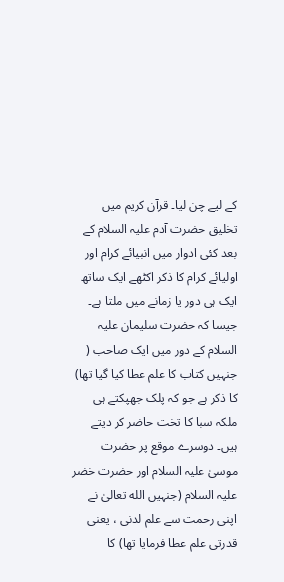کے لیے چن لیا۔ قرآن کریم میں تخلیق حضرت آدم علیہ السلام کے بعد کئی ادوار میں انبیائے کرام اور اولیائے کرام کا ذکر اکٹھے ایک ساتھ ایک ہی دور یا زمانے میں ملتا ہے۔ جیسا کہ حضرت سلیمان علیہ السلام کے دور میں ایک صاحب ( جنہیں کتاب کا علم عطا کیا گیا تھا) کا ذکر ہے جو کہ پلک جھپکتے ہی ملکہ سبا کا تخت حاضر کر دیتے ہیں۔ دوسرے موقع پر حضرت موسیٰ علیہ السلام اور حضرت خضر علیہ السلام (جنہیں الله تعالیٰ نے اپنی رحمت سے علم لدنی ، یعنی قدرتی علم عطا فرمایا تھا) کا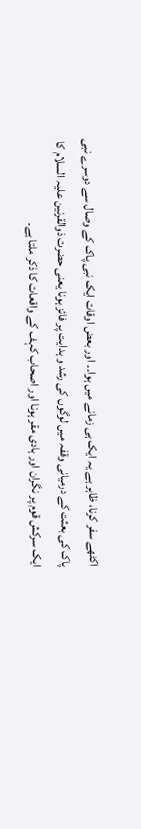اکٹھے سفر کرنا، ظاہر ہے یہ ایک ہی زمانے میں ہوا۔۔ اور بعض اوقات ایک نبی پاک کے وصال سے دوسرے نبی پاک کی بعثت کے درمیانی وقفہ میں لوگوں کی رشد و ہدایت پر فائز ہونا یعنی حضرت ذوالقرنین علیہ السلام کا ایک سرکش قوم پر نگران اور ہادی مقر ہونا اور اصحاب کہف کے واقعات کا ذکر ملتا ہے۔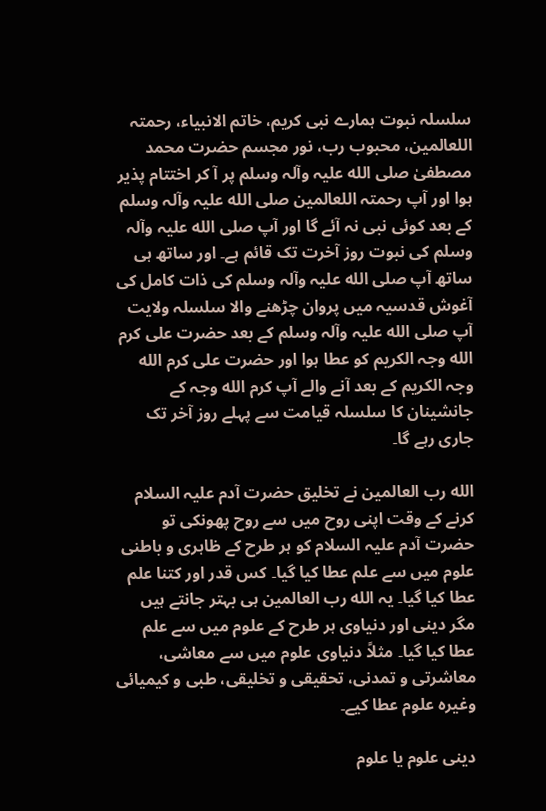سلسلہ نبوت ہمارے نبی کریم، خاتم الانبیاء، رحمتہ اللعالمین، محبوب رب، نور مجسم حضرت محمد مصطفیٰ صلی الله علیہ وآلہ وسلم پر آ کر اختتام پذیر ہوا اور آپ رحمتہ اللعالمین صلی الله علیہ وآلہ وسلم کے بعد کوئی نبی نہ آئے گا اور آپ صلی الله علیہ وآلہ وسلم کی نبوت روز آخرت تک قائم ہے۔ اور ساتھ ہی ساتھ آپ صلی الله علیہ وآلہ وسلم کی ذات کامل کی آغوش قدسیہ میں پروان چڑھنے والا سلسلہ ولایت آپ صلی الله علیہ وآلہ وسلم کے بعد حضرت علی کرم الله وجہ الکریم کو عطا ہوا اور حضرت علی کرم الله وجہ الکریم کے بعد آنے والے آپ کرم الله وجہ کے جانشینان کا سلسلہ قیامت سے پہلے روز آخر تک جاری رہے گا۔

الله رب العالمین نے تخلیق حضرت آدم علیہ السلام کرنے کے وقت اپنی روح میں سے روح پھونکی تو حضرت آدم علیہ السلام کو ہر طرح کے ظاہری و باطنی علوم میں سے علم عطا کیا گیا۔ کس قدر اور کتنا علم عطا کیا گیا۔ یہ الله رب العالمین ہی بہتر جانتے ہیں مگر دینی اور دنیاوی ہر طرح کے علوم میں سے علم عطا کیا گیا۔ مثلاً دنیاوی علوم میں سے معاشی، معاشرتی و تمدنی، تحقیقی و تخلیقی، طبی و کیمیائی وغیرہ علوم عطا کیے۔

دینی علوم یا علوم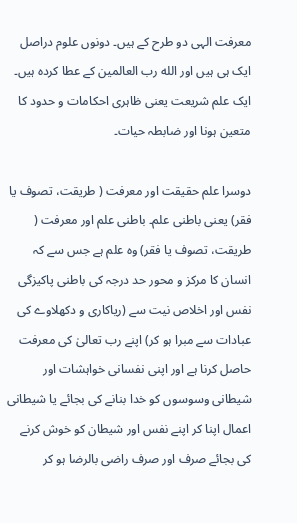معرفت الہی دو طرح کے ہیں۔ دونوں علوم دراصل ایک ہی ہیں اور الله رب العالمین کے عطا کردہ ہیں۔ ایک علم شریعت یعنی ظاہری احکامات و حدود کا متعین ہونا اور ضابطہ حیات۔

دوسرا علم حقیقت اور معرفت ( طریقت، تصوف یا فقر) یعنی باطنی علم۔ باطنی علم اور معرفت ( طریقت، تصوف یا فقر) وہ علم ہے جس سے کہ انسان کا مرکز و محور حد درجہ کی باطنی پاکیزگی نفس اور اخلاص نیت سے (ریاکاری و دکھلاوے کی عبادات سے مبرا ہو کر) اپنے رب تعالیٰ کی معرفت حاصل کرنا ہے اور اپنی نفسانی خواہشات اور شیطانی وسوسوں کو خدا بنانے کی بجائے یا شیطانی اعمال اپنا کر اپنے نفس اور شیطان کو خوش کرنے کی بجائے صرف اور صرف راضی بالرضا ہو کر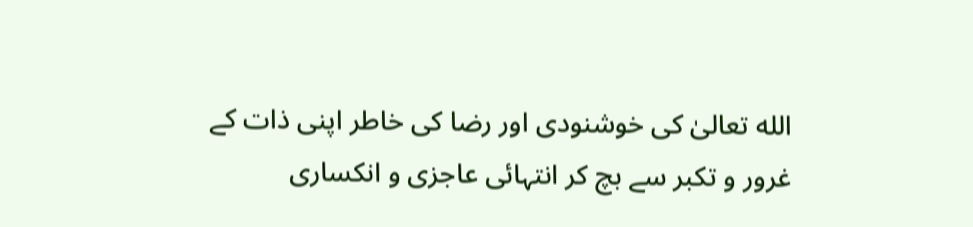الله تعالیٰ کی خوشنودی اور رضا کی خاطر اپنی ذات کے غرور و تکبر سے بچ کر انتہائی عاجزی و انکساری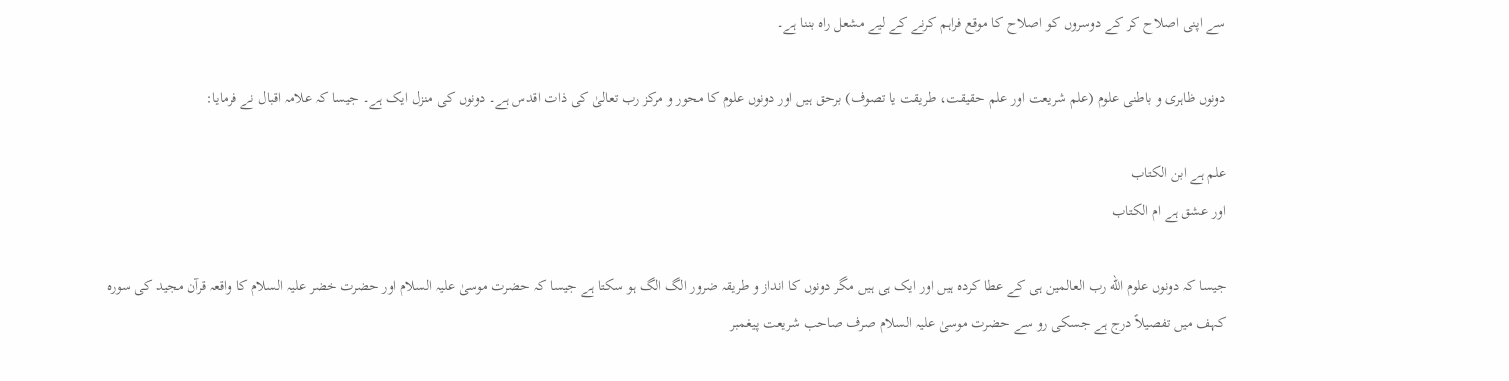سے اپنی اصلاح کر کے دوسروں کو اصلاح کا موقع فراہم کرنے کے لیے مشعل راہ بننا ہے۔

دونوں ظاہری و باطنی علوم (علم شریعت اور علم حقیقت، طریقت یا تصوف) برحق ہیں اور دونوں علوم کا محور و مرکز رب تعالیٰ کی ذات اقدس ہے۔ دونوں کی منزل ایک ہے۔ جیسا کہ علامہ اقبال نے فرمایا:

علم ہے ابن الکتاب
اور عشق ہے ام الکتاب

جیسا کہ دونوں علوم الله رب العالمین ہی کے عطا کردہ ہیں اور ایک ہی ہیں مگر دونوں کا انداز و طریقہ ضرور الگ الگ ہو سکتا ہے جیسا کہ حضرت موسیٰ علیہ السلام اور حضرت خضر علیہ السلام کا واقعہ قرآن مجید کی سورہ کہف میں تفصیلاً درج ہے جسکی رو سے حضرت موسیٰ علیہ السلام صرف صاحب شریعت پیغمبر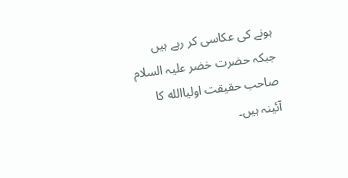ہونے کی عکاسی کر رہے ہیں جبکہ حضرت خضر علیہ السلام صاحب حقیقت اولیاالله کا آئینہ ہیں۔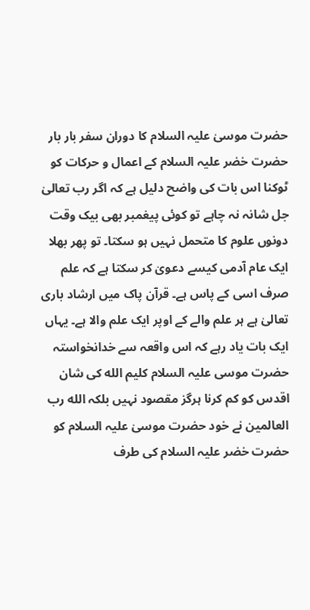حضرت موسیٰ علیہ السلام کا دوران سفر بار بار حضرت خضر علیہ السلام کے اعمال و حرکات کو ٹوکنا اس بات کی واضح دلیل ہے کہ اگر رب تعالیٰ جل شانہ نہ چاہے تو کوئی پیغمبر بھی بیک وقت دونوں علوم کا متحمل نہیں ہو سکتا۔ تو پھر بھلا ایک عام آدمی کیسے دعویٰ کر سکتا ہے کہ علم صرف اسی کے پاس ہے۔ قرآن پاک میں ارشاد باری تعالیٰ ہے ہر علم والے کے اوپر ایک علم والا ہے۔ یہاں ایک بات یاد رہے کہ اس واقعہ سے خدانخواستہ حضرت موسی علیہ السلام کلیم الله کی شان اقدس کو کم کرنا ہرگز مقصود نہیں بلکہ الله رب العالمین نے خود حضرت موسیٰ علیہ السلام کو حضرت خضر علیہ السلام کی طرف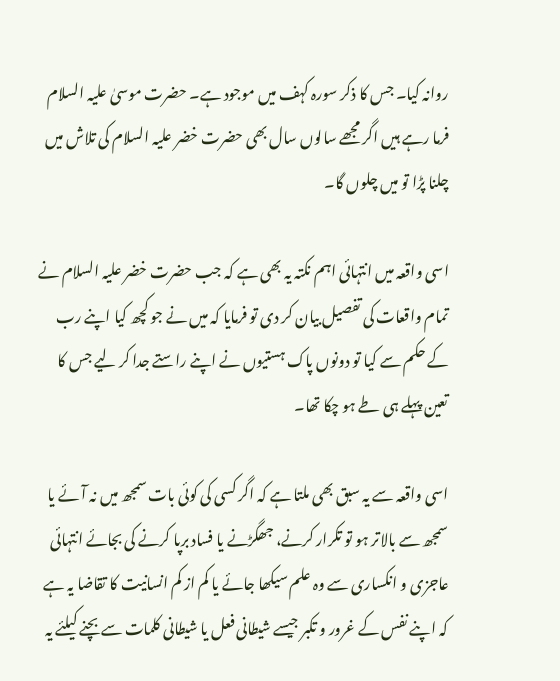روانہ کیا۔ جس کا ذکر سورہ کہف میں موجود ہے۔ حضرت موسیٰ علیہ السلام فرما رہے ہیں اگر مجھے سالوں سال بھی حضرت خضر علیہ السلام کی تلاش میں چلنا پڑا تو میں چلوں گا۔

اسی واقعہ میں انتہائی اہم نکتہ یہ بھی ہے کہ جب حضرت خضر علیہ السلام نے تمام واقعات کی تفصیل بیان کر دی تو فرمایا کہ میں نے جو کچھ کیا اپنے رب کے حکم سے کیا تو دونوں پاک ہستیوں نے اپنے راستے جدا کر لیے جس کا تعین پہلے ہی طے ہو چکا تھا۔

اسی واقعہ سے یہ سبق بھی ملتا ہے کہ اگر کسی کی کوئی بات سمجھ میں نہ آئے یا سمجھ سے بالاتر ہو تو تکرار کرنے، جھگڑنے یا فساد برپا کرنے کی بجائے انتہائی عاجزی و انکساری سے وہ علم سیکھا جائے یا کم از کم انسانیت کا تقاضا یہ ہے کہ اپنے نفس کے غرور و تکبر جیسے شیطانی فعل یا شیطانی کلمات سے بچنے کیلئے یہ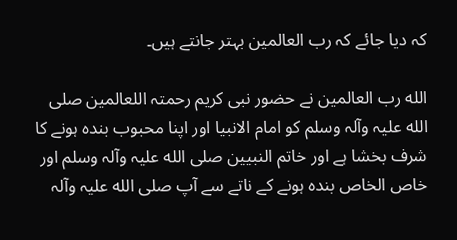کہ دیا جائے کہ رب العالمین بہتر جانتے ہیں۔

الله رب العالمین نے حضور نبی کریم رحمتہ اللعالمین صلی الله علیہ وآلہ وسلم کو امام الانبیا اور اپنا محبوب بندہ ہونے کا شرف بخشا ہے اور خاتم النبیین صلی الله علیہ وآلہ وسلم اور خاص الخاص بندہ ہونے کے ناتے سے آپ صلی الله علیہ وآلہ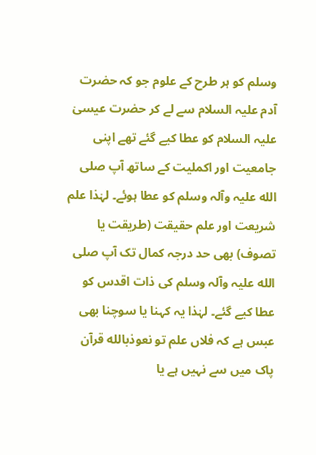وسلم کو ہر طرح کے علوم جو کہ حضرت آدم علیہ السلام سے لے کر حضرت عیسیٰ علیہ السلام کو عطا کیے گئے تھے اپنی جامعیت اور اکملیت کے ساتھ آپ صلی الله علیہ وآلہ وسلم کو عطا ہوئے۔ لہٰذا علم شریعت اور علم حقیقت (طریقت یا تصوف) بھی حد درجہ کمال تک آپ صلی الله علیہ وآلہ وسلم کی ذات اقدس کو عطا کیے گئے۔ لہٰذا یہ کہنا یا سوچنا بھی عبس ہے کہ فلاں علم تو نعوذبالله قرآن پاک میں سے نہیں ہے یا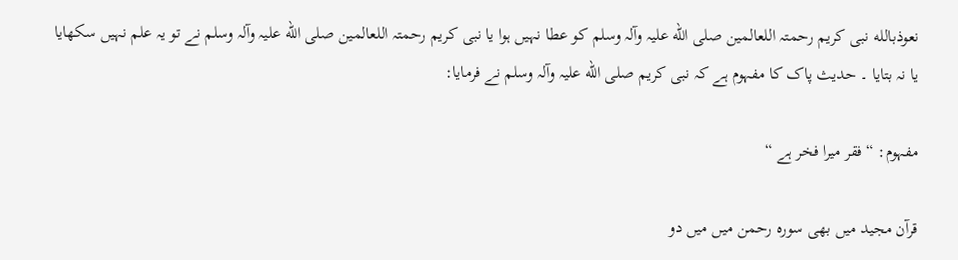نعوذبالله نبی کریم رحمتہ اللعالمین صلی الله علیہ وآلہ وسلم کو عطا نہیں ہوا یا نبی کریم رحمتہ اللعالمین صلی الله علیہ وآلہ وسلم نے تو یہ علم نہیں سکھایا یا نہ بتایا ۔ حدیث پاک کا مفہوم ہے کہ نبی کریم صلی الله علیہ وآلہ وسلم نے فرمایا:

مفہوم: “ فقر میرا فخر ہے “

قرآن مجید میں بھی سورہ رحمن میں میں دو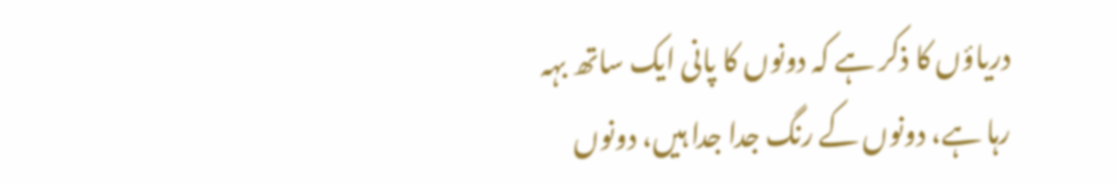دریاؤں کا ذکر ہے کہ دونوں کا پانی ایک ساتھ بہہ رہا ہے، دونوں کے رنگ جدا جدا ہیں، دونوں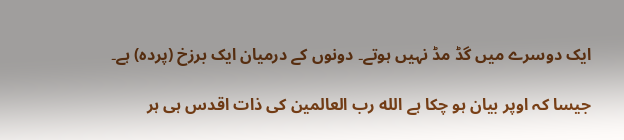ایک دوسرے میں گڈ مڈ نہیں ہوتے۔ دونوں کے درمیان ایک برزخ (پردہ) ہے۔

جیسا کہ اوپر بیان ہو چکا ہے الله رب العالمین کی ذات اقدس ہی ہر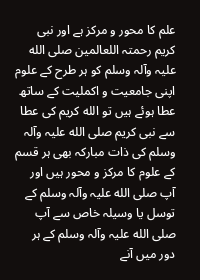علم کا محور و مرکز ہے اور نبی کریم رحمتہ اللعالمین صلی الله علیہ وآلہ وسلم کو ہر طرح کے علوم اپنی جامعیت و اکملیت کے ساتھ عطا ہوئے ہیں تو الله کریم کی عطا سے نبی کریم صلی الله علیہ وآلہ وسلم کی ذات مبارکہ بھی ہر قسم کے علوم کا مرکز و محور ہیں اور آپ صلی الله علیہ وآلہ وسلم کے توسل یا وسیلہ خاص سے آپ صلی الله علیہ وآلہ وسلم کے ہر دور میں آنے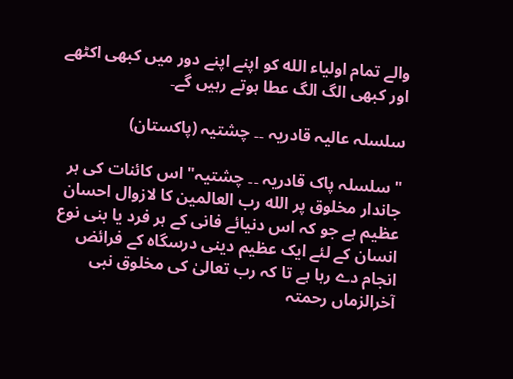والے تمام اولیاء الله کو اپنے اپنے دور میں کبھی اکٹھے اور کبھی الگ الگ عطا ہوتے رہیں گے۔

سلسلہ عالیہ قادریہ ۔۔ چشتیہ (پاکستان)

"سلسلہ پاک قادریہ ۔۔ چشتیہ" اس کائنات کی ہر جاندار مخلوق پر الله رب العالمین کا لازوال احسان عظیم ہے جو کہ اس دنیائے فانی کے ہر فرد یا بنی نوع انسان کے لئے ایک عظیم دینی درسگاہ کے فرائض انجام دے رہا ہے تا کہ رب تعالیٰ کی مخلوق نبی آخرالزماں رحمتہ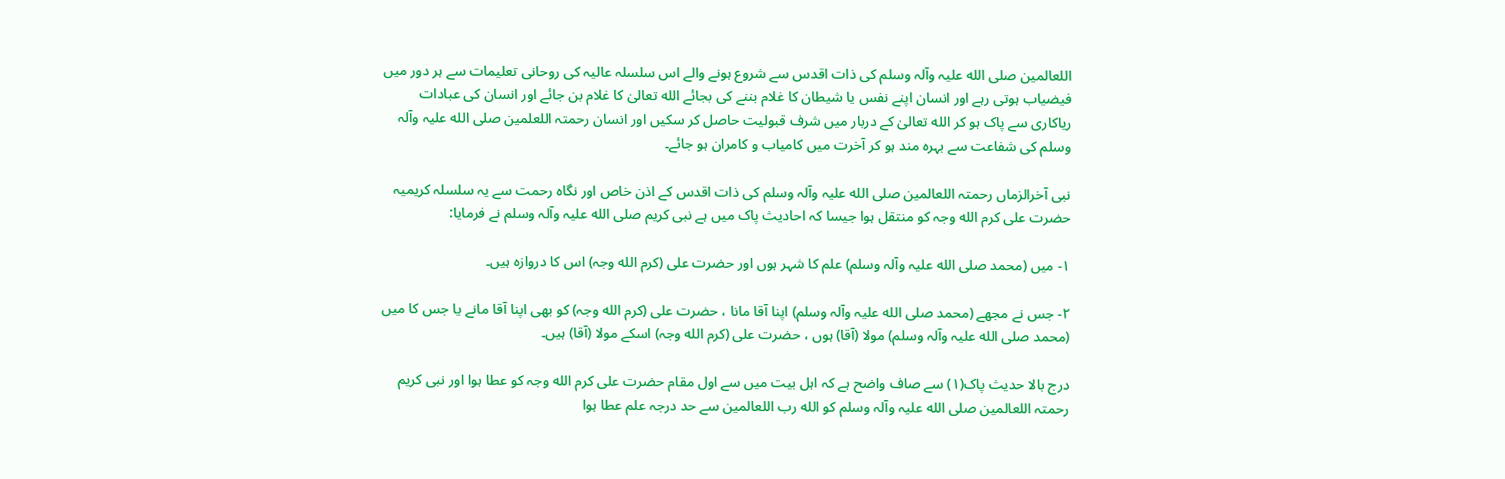اللعالمین صلی الله علیہ وآلہ وسلم کی ذات اقدس سے شروع ہونے والے اس سلسلہ عالیہ کی روحانی تعلیمات سے ہر دور میں فیضیاب ہوتی رہے اور انسان اپنے نفس یا شیطان کا غلام بننے کی بجائے الله تعالیٰ کا غلام بن جائے اور انسان کی عبادات ریاکاری سے پاک ہو کر الله تعالیٰ کے دربار میں شرف قبولیت حاصل کر سکیں اور انسان رحمتہ اللعلمین صلی الله علیہ وآلہ وسلم کی شفاعت سے بہرہ مند ہو کر آخرت میں کامیاب و کامران ہو جائے۔

نبی آخرالزماں رحمتہ اللعالمین صلی الله علیہ وآلہ وسلم کی ذات اقدس کے اذن خاص اور نگاہ رحمت سے یہ سلسلہ کریمیہ حضرت علی کرم الله وجہ کو منتقل ہوا جیسا کہ احادیث پاک میں ہے نبی کریم صلی الله علیہ وآلہ وسلم نے فرمایا:

١- میں (محمد صلی الله علیہ وآلہ وسلم) علم کا شہر ہوں اور حضرت علی (کرم الله وجہ) اس کا دروازہ ہیں۔

٢- جس نے مجھے (محمد صلی الله علیہ وآلہ وسلم) اپنا آقا مانا ، حضرت علی (کرم الله وجہ) کو بھی اپنا آقا مانے یا جس کا میں (محمد صلی الله علیہ وآلہ وسلم) مولا (آقا) ہوں ، حضرت علی (کرم الله وجہ) اسکے مولا (آقا) ہیں۔

درج بالا حدیث پاک(١) سے صاف واضح ہے کہ اہل بیت میں سے اول مقام حضرت علی کرم الله وجہ کو عطا ہوا اور نبی کریم رحمتہ اللعالمین صلی الله علیہ وآلہ وسلم کو الله رب اللعالمین سے حد درجہ علم عطا ہوا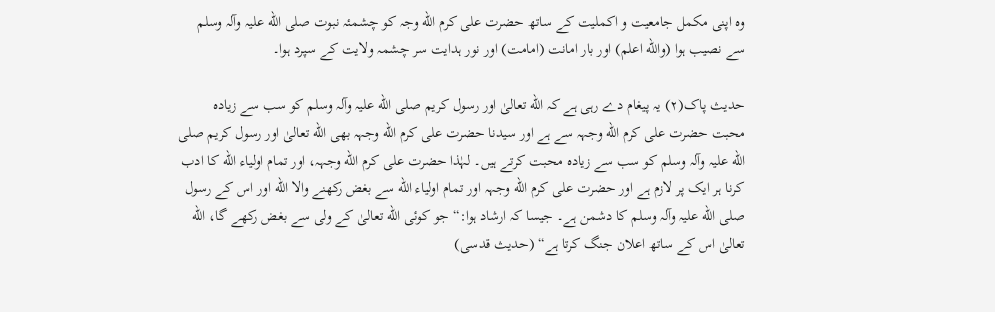وہ اپنی مکمل جامعیت و اکملیت کے ساتھ حضرت علی کرم الله وجہ کو چشمئہ نبوت صلی الله علیہ وآلہ وسلم سے نصیب ہوا (والله اعلم) اور بار امانت (امامت) اور نور ہدایت سر چشمہ ولایت کے سپرد ہوا۔

حدیث پاک(٢) یہ پیغام دے رہی ہے کہ الله تعالیٰ اور رسول کریم صلی الله علیہ وآلہ وسلم کو سب سے زیادہ محبت حضرت علی کرم الله وجہہ سے ہے اور سیدنا حضرت علی کرم الله وجہہ بھی الله تعالیٰ اور رسول کریم صلی الله علیہ وآلہ وسلم کو سب سے زیادہ محبت کرتے ہیں۔ لہٰذا حضرت علی کرم الله وجہہ، اور تمام اولیاء الله کا ادب کرنا ہر ایک پر لازم ہے اور حضرت علی کرم الله وجہہ اور تمام اولیاء الله سے بغض رکھنے والا الله اور اس کے رسول صلی الله علیہ وآلہ وسلم کا دشمن ہے۔ جیسا کہ ارشاد ہوا:“جو کوئی الله تعالیٰ کے ولی سے بغض رکھے گا، الله تعالیٰ اس کے ساتھ اعلان جنگ کرتا ہے“ (حدیث قدسی)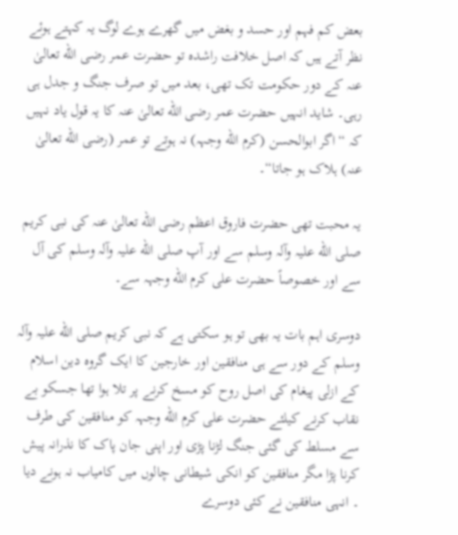بعض کم فہم اور حسد و بغض میں گھرے ہوے لوگ یہ کہتے ہوئے نظر آتے ہیں کہ اصل خلافت راشدہ تو حضرت عمر رضی الله تعالیٰ عنہ کے دور حکومت تک تھی، بعد میں تو صرف جنگ و جدل ہی رہی۔ شاید انہیں حضرت عمر رضی الله تعالیٰ عنہ کا یہ قول یاد نہیں کہ “اگر ابوالحسن (کرم الله وجہہ) نہ ہوتے تو عمر (رضی الله تعالیٰ عنہ) ہلاک ہو جاتا“۔

یہ محبت تھی حضرت فاروق اعظم رضی الله تعالیٰ عنہ کی نبی کریم صلی الله علیہ وآلہ وسلم سے اور آپ صلی الله علیہ وآلہ وسلم کی آل سے اور خصوصاً حضرت علی کرم الله وجہہ سے۔

دوسری اہم بات یہ بھی تو ہو سکتی ہے کہ نبی کریم صلی الله علیہ وآلہ وسلم کے دور سے ہی منافقین اور خارجین کا ایک گروہ دین اسلام کے ازلی پیغام کی اصل روح کو مسخ کرنے پر تلا ہوا تھا جسکو بے نقاب کرنے کیلئے حضرت علی کرم الله وجہہ کو منافقین کی طرف سے مسلط کی گئی جنگ لڑنا پڑی اور اپنی جان پاک کا نذرانہ پیش کرنا پڑا مگر منافقین کو انکی شیطانی چالوں میں کامیاب نہ ہونے دیا ۔ انہی منافقین نے کئی دوسرے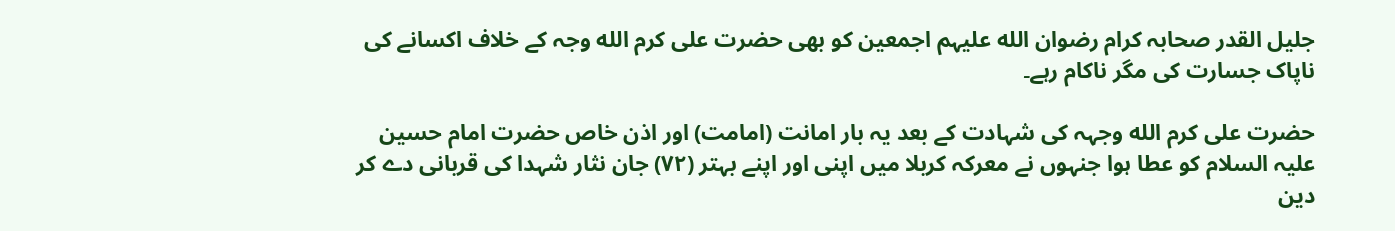جلیل القدر صحابہ کرام رضوان الله علیہم اجمعین کو بھی حضرت علی کرم الله وجہ کے خلاف اکسانے کی ناپاک جسارت کی مگر ناکام رہے۔

حضرت علی کرم الله وجہہ کی شہادت کے بعد یہ بار امانت (امامت) اور اذن خاص حضرت امام حسین علیہ السلام کو عطا ہوا جنہوں نے معرکہ کربلا میں اپنی اور اپنے بہتر (٧٢) جان نثار شہدا کی قربانی دے کر دین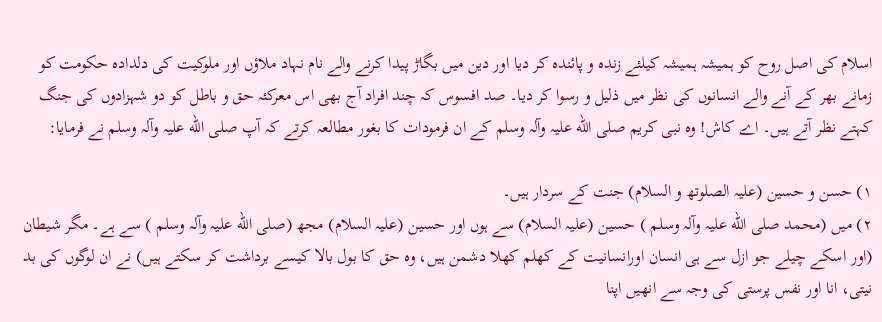اسلام کی اصل روح کو ہمیشہ ہمیشہ کیلئے زندہ و پائندہ کر دیا اور دین میں بگاڑ پیدا کرنے والے نام نہاد ملاؤں اور ملوکیت کی دلدادہ حکومت کو زمانے بھر کے آنے والے انسانوں کی نظر میں ذلیل و رسوا کر دیا۔ صد افسوس کہ چند افراد آج بھی اس معرکئہ حق و باطل کو دو شہزادوں کی جنگ کہتے نظر آتے ہیں۔ اے کاش! وہ نبی کریم صلی الله علیہ وآلہ وسلم کے ان فرمودات کا بغور مطالعہ کرتے کہ آپ صلی الله علیہ وآلہ وسلم نے فرمایا:

١) حسن و حسین (علیہ الصلوتھ و السلام) جنت کے سردار ہیں۔
٢) میں (محمد صلی الله علیہ وآلہ وسلم ) حسین (علیہ السلام) سے ہوں اور حسین (علیہ السلام) مجھ (صلی الله علیہ وآلہ وسلم ) سے ہے۔ مگر شیطان (اور اسکے چیلے جو ازل سے ہی انسان اورانسانیت کے کھلم کھلا دشمن ہیں، وہ حق کا بول بالا کیسے برداشت کر سکتے ہیں) نے ان لوگوں کی بد نیتی، انا اور نفس پرستی کی وجہ سے انھیں اپنا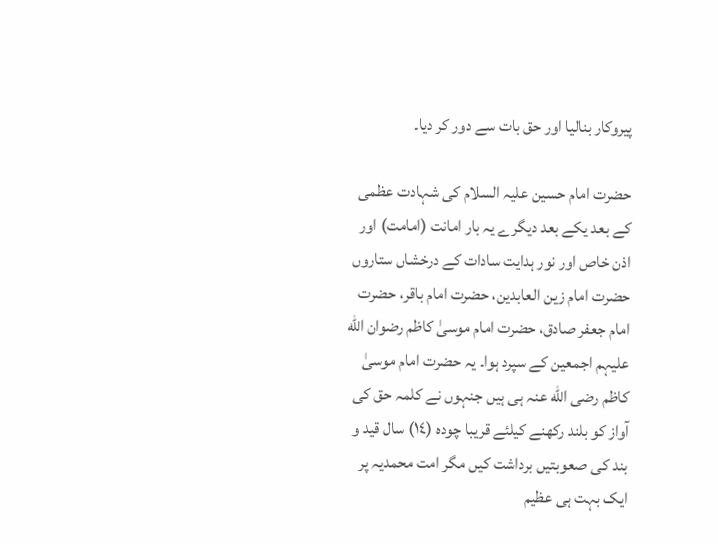پیروکار بنالیا اور حق بات سے دور کر دیا۔

حضرت امام حسین علیہ السلام کی شہادت عظمی کے بعد یکے بعد دیگرے یہ بار امانت (امامت) اور اذن خاص اور نور ہدایت سادات کے درخشاں ستاروں حضرت امام زین العابدین، حضرت امام باقر، حضرت امام جعفر صادق، حضرت امام موسیٰ کاظم رضوان الله علیہم اجمعین کے سپرد ہوا۔ یہ حضرت امام موسیٰ کاظم رضی الله عنہ ہی ہیں جنہوں نے کلمہ حق کی آواز کو بلند رکھنے کیلئے قریبا چودہ (١٤) سال قید و بند کی صعوبتیں برداشت کیں مگر امت محمدیہ پر ایک بہت ہی عظیم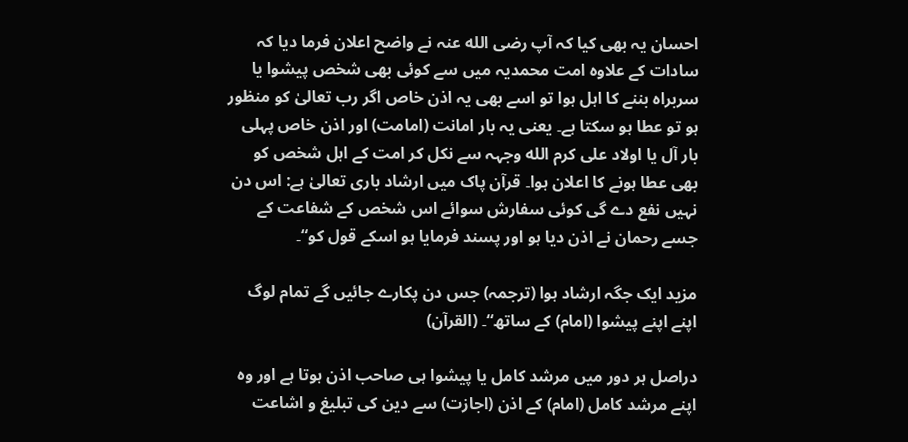احسان یہ بھی کیا کہ آپ رضی الله عنہ نے واضح اعلان فرما دیا کہ سادات کے علاوہ امت محمدیہ میں سے کوئی بھی شخص پیشوا یا سربراہ بننے کا اہل ہوا تو اسے بھی یہ اذن خاص اگر رب تعالیٰ کو منظور ہو تو عطا ہو سکتا ہے۔ یعنی یہ بار امانت (امامت) اور اذن خاص پہلی بار آل یا اولاد علی کرم الله وجہہ سے نکل کر امت کے اہل شخص کو بھی عطا ہونے کا اعلان ہوا۔ قرآن پاک میں ارشاد باری تعالیٰ ہے: اس دن نہیں نفع دے گی کوئی سفارش سوائے اس شخص کے شفاعت کے جسے رحمان نے اذن دیا ہو اور پسند فرمایا ہو اسکے قول کو“۔

مزید ایک جگہ ارشاد ہوا (ترجمہ) جس دن پکارے جائیں گے تمام لوگ اپنے اپنے پیشوا (امام) کے ساتھ“۔ (القرآن)

دراصل ہر دور میں مرشد کامل یا پیشوا ہی صاحب اذن ہوتا ہے اور وہ اپنے مرشد کامل (امام) کے اذن (اجازت) سے دین کی تبلیغ و اشاعت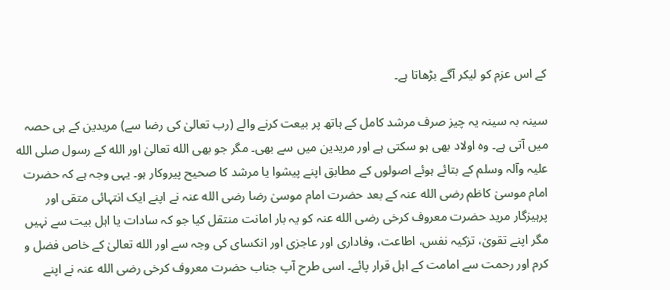کے اس عزم کو لیکر آگے بڑھاتا ہے۔

سینہ بہ سینہ یہ چیز صرف مرشد کامل کے ہاتھ پر بیعت کرنے والے (رب تعالیٰ کی رضا سے) مریدین کے ہی حصہ میں آتی ہے۔ وہ اولاد بھی ہو سکتی ہے اور مریدین میں سے بھی۔ مگر جو بھی الله تعالیٰ اور الله کے رسول صلی الله علیہ وآلہ وسلم کے بتائے ہوئے اصولوں کے مطابق اپنے پیشوا یا مرشد کا صحیح پیروکار ہو۔ یہی وجہ ہے کہ حضرت امام موسیٰ کاظم رضی الله عنہ کے بعد حضرت امام موسیٰ رضا رضی الله عنہ نے اپنے ایک انتہائی متقی اور پرہیزگار مرید حضرت معروف کرخی رضی الله عنہ کو یہ بار امانت منتقل کیا جو کہ سادات یا اہل بیت سے نہیں مگر اپنے تقویٰ، تزکیہ نفس، اطاعت، وفاداری اور عاجزی اور انکسای کی وجہ سے اور الله تعالیٰ کے خاص فضل و کرم اور رحمت سے امامت کے اہل قرار پائے۔ اسی طرح آپ جناب حضرت معروف کرخی رضی الله عنہ نے اپنے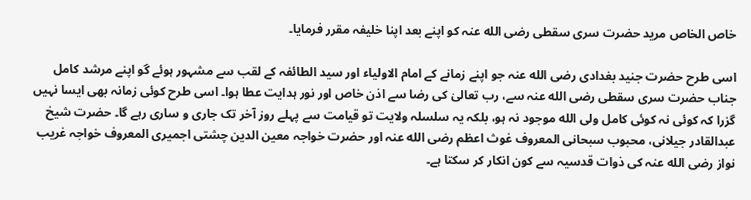خاص الخاص مرید حضرت سری سقطی رضی الله عنہ کو اپنے بعد اپنا خلیفہ مقرر فرمایا۔

اسی طرح حضرت جنید بغدادی رضی الله عنہ جو اپنے زمانے کے امام الاولیاء اور سید الطائفہ کے لقب سے مشہور ہوئے گو اپنے مرشد کامل جناب حضرت سری سقطی رضی الله عنہ سے، رب تعالیٰ کی رضا سے اذن خاص اور نور ہدایت عطا ہوا۔ اسی طرح کوئی زمانہ بھی ایسا نہیں گزرا کہ کوئی نہ کوئی کامل ولی الله موجود نہ ہو، بلکہ یہ سلسلہ ولایت تو قیامت سے پہلے روز آخر تک جاری و ساری رہے گا۔ حضرت شیخ عبدالقادر جیلانی، محبوب سبحانی المعروف غوث اعظم رضی الله عنہ اور حضرت خواجہ معین الدین چشتی اجمیری المعروف خواجہ غریب نواز رضی الله عنہ کی ذوات قدسیہ سے کون انکار کر سکتا ہے۔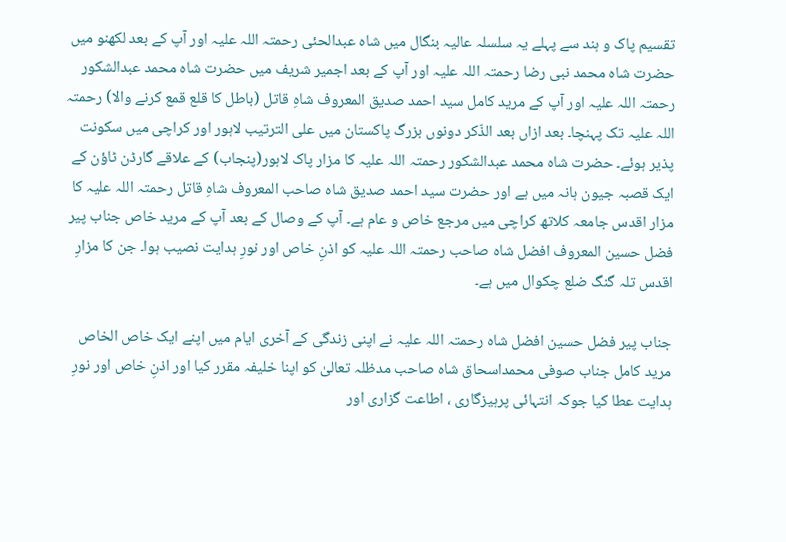تقسیم پاک و ہند سے پہلے یہ سلسلہ عالیہ بنگال میں شاہ عبدالحئی رحمتہ اللہ علیہ اور آپ کے بعد لکھنو میں حضرت شاہ محمد نبی رضا رحمتہ اللہ علیہ اور آپ کے بعد اجمیر شریف میں حضرت شاہ محمد عبدالشکور رحمتہ اللہ علیہ اور آپ کے مرید کامل سید احمد صدیق المعروف شاہِ قاتل (باطل کا قلع قمع کرنے والا) رحمتہ اللہ علیہ تک پہنچا۔ بعد ازاں بعد الذّکر دونوں بزرگ پاکستان میں علی الترتیب لاہور اور کراچی میں سکونت پذیر ہوئے۔ حضرت شاہ محمد عبدالشکور رحمتہ اللہ علیہ کا مزار پاک لاہور(پنجاب) کے علاقے گارڈن ٹاؤن کے ایک قصبہ جیون ہانہ میں ہے اور حضرت سید احمد صدیق شاہ صاحب المعروف شاہِ قاتل رحمتہ اللہ علیہ کا مزار اقدس جامعہ کلاتھ کراچی میں مرجع خاص و عام ہے۔ آپ کے وصال کے بعد آپ کے مرید خاص جناب پیر فضل حسین المعروف افضل شاہ صاحب رحمتہ اللہ علیہ کو اذنِ خاص اور نورِ ہدایت نصیب ہوا۔ جن کا مزارِ اقدس تلہ گنگ ضلع چکوال میں ہے۔

جناب پیر فضل حسین افضل شاہ رحمتہ اللہ علیہ نے اپنی زندگی کے آخری ایام میں اپنے ایک خاص الخاص مرید کامل جناب صوفی محمداسحاق شاہ صاحب مدظلہ تعالیٰ کو اپنا خلیفہ مقرر کیا اور اذنِ خاص اور نورِ ہدایت عطا کیا جوکہ انتہائی پرہیزگاری ، اطاعت گزاری اور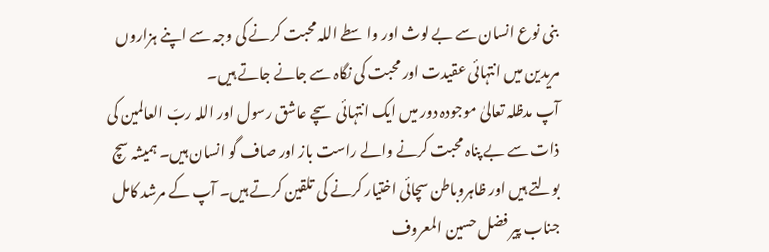بنی نوع انسان سے بے لوث اور واسطے اللہ محبت کرنے کی وجہ سے اپنے ہزاروں مریدین میں انتہائی عقیدت اور محبت کی نگاہ سے جانے جاتے ہیں۔
آپ مدظلہ تعالیٰ موجودہ دور میں ایک انتہائی سچے عاشق رسول اور اللہ ربّ العالمین کی ذات سے بے پناہ محبت کرنے والے راست باز اور صاف گو انسان ہیں۔ ہمیشہ سچ بولتے ہیں اور ظاہروباطن سچائی اختیار کرنے کی تلقین کرتے ہیں۔ آپ کے مرشد کامل جناب پیر فضل حسین المعروف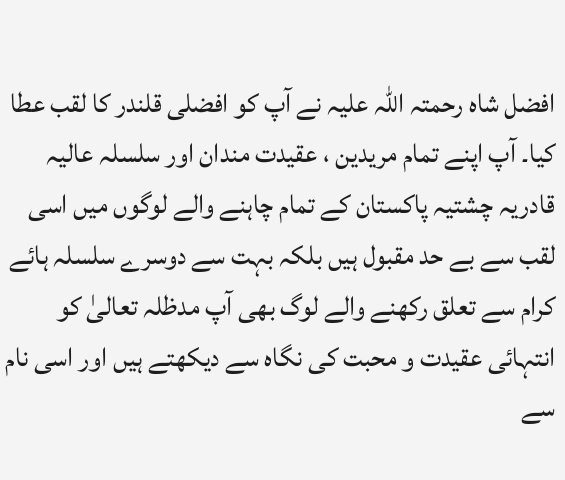افضل شاہ رحمتہ اللہ علیہ نے آپ کو افضلی قلندر کا لقب عطا کیا۔ آپ اپنے تمام مریدین ، عقیدت مندان اور سلسلہ عالیہ قادریہ چشتیہ پاکستان کے تمام چاہنے والے لوگوں میں اسی لقب سے بے حد مقبول ہیں بلکہ بہت سے دوسرے سلسلہ ہائے کرام سے تعلق رکھنے والے لوگ بھی آپ مدظلہ تعالیٰ کو انتہائی عقیدت و محبت کی نگاہ سے دیکھتے ہیں اور اسی نام سے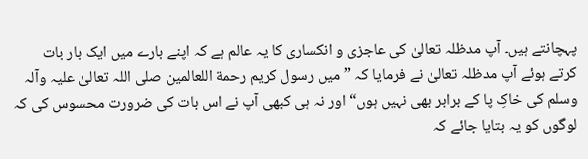پہچانتے ہیں۔ آپ مدظلہ تعالیٰ کی عاجزی و انکساری کا یہ عالم ہے کہ اپنے بارے میں ایک بار بات کرتے ہوئے آپ مدظلہ تعالیٰ نے فرمایا کہ ”میں رسول کریم رحمة اللعالمین صلی اللہ تعالیٰ علیہ وآلہ وسلم کی خاکِ پا کے برابر بھی نہیں ہوں“ اور نہ ہی کبھی آپ نے اس بات کی ضرورت محسوس کی کہ لوگوں کو یہ بتایا جائے کہ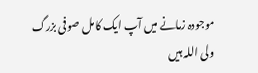موجودہ زمانے میں آپ ایک کامل صوفی بزرگ ولی اللہ ہیں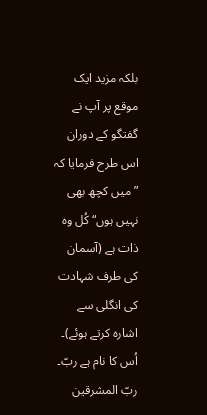بلکہ مزید ایک موقع پر آپ نے گفتگو کے دوران اس طرح فرمایا کہ ”میں کچھ بھی نہیں ہوں“ کُل وہ ذات ہے (آسمان کی طرف شہادت کی انگلی سے اشارہ کرتے ہوئے)۔ اُس کا نام ہے ربّ۔ ربّ المشرقین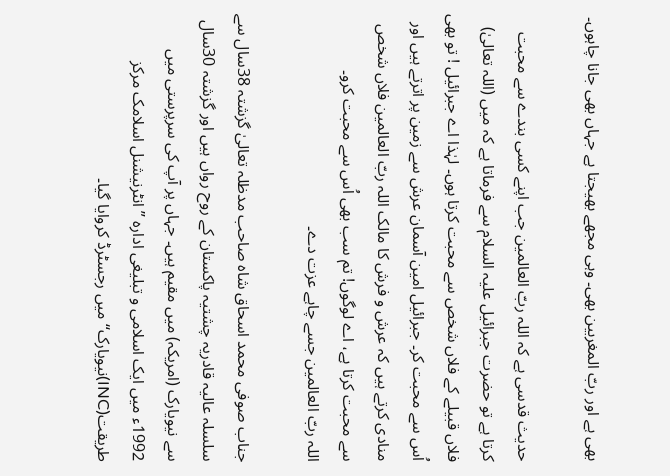بھی ہے اور ربّ المغربین بھی۔ وہی مجھے بھیجتا ہے جہاں بھی جانا چاہوں۔

حدیث قدسی ہے کہ اللہ ربّ العالمین جب اپنے کسی بندے سے محبت کرتا ہے تو حضرت جبرائیل علیہ السلام سے فرماتا ہے کہ میں (اللہ تعالیٰ) فلاں قبیلے کے فلاں شخص سے محبت کرتا ہوں۔ لہٰذا اے جبرائیل ! تو بھی اُس سے محبت کر۔ جبرائیل امین آسمان عرش سے زمین پر اترتے ہیں اور منادی کرتے ہیں کہ عرش و فرش کا مالک اللہ ربّ العالمین فلاں شخص سے محبت کرتا ہے، اے لوگوں! تم سب بھی اُس سے محبت کرو۔
اللہ ربّ العالمین جسے چاہے عزت دے۔

جناب صوفی محمد اسحاق شاہ صاحب مدظلہ تعالیٰ گزشتہ 38سال سے سلسلہ عالیہ قادریہ چشتیہ پاکستان کے روح رواں ہیں اور گزشتہ 30سال سے نیویارک (امریکہ) میں مقیم ہیں۔ جہاں پر آپ کی سرپرستی میں 1992ء میں ایک اسلامی و تبلیغی ادارہ ”انٹرنیشنل اسلامک مرکز طریقت(INC)نیویارک“ میں رجسٹرڈ کروایا گیا۔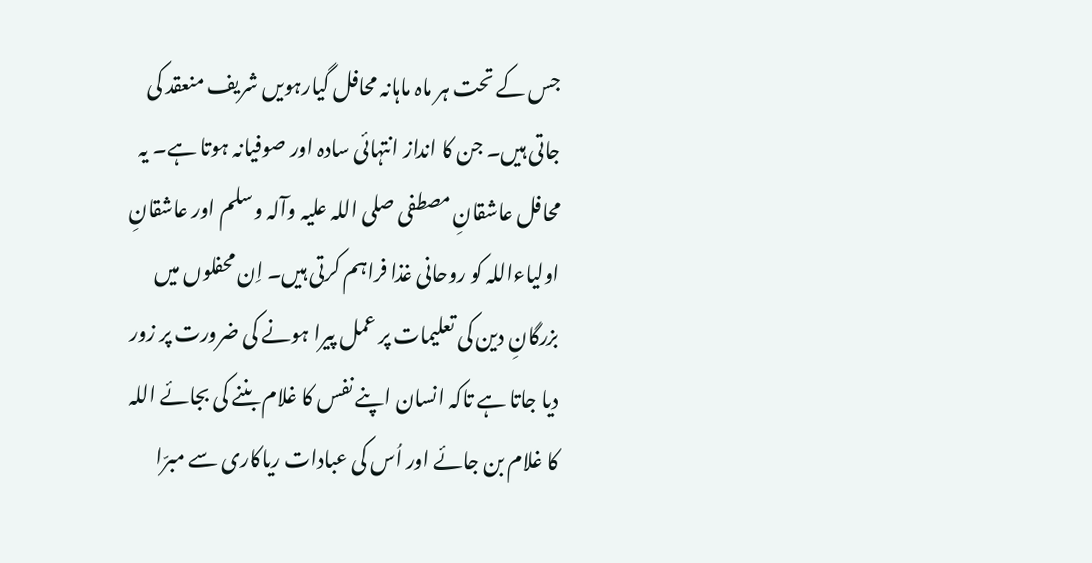جس کے تحت ہر ماہ ماہانہ محافل گیارہویں شریف منعقد کی جاتی ہیں۔ جن کا انداز انتہائی سادہ اور صوفیانہ ہوتا ہے۔ یہ محافل عاشقانِ مصطفی صلی اللہ علیہ وآلہ وسلم اور عاشقانِ اولیاءاللہ کو روحانی غذا فراہم کرتی ہیں۔ اِن محفلوں میں بزرگانِ دین کی تعلیمات پر عمل پیرا ہونے کی ضرورت پر زور دیا جاتا ہے تاکہ انسان اپنے نفس کا غلام بننے کی بجائے اللہ کا غلام بن جائے اور اُس کی عبادات ریاکاری سے مبرّا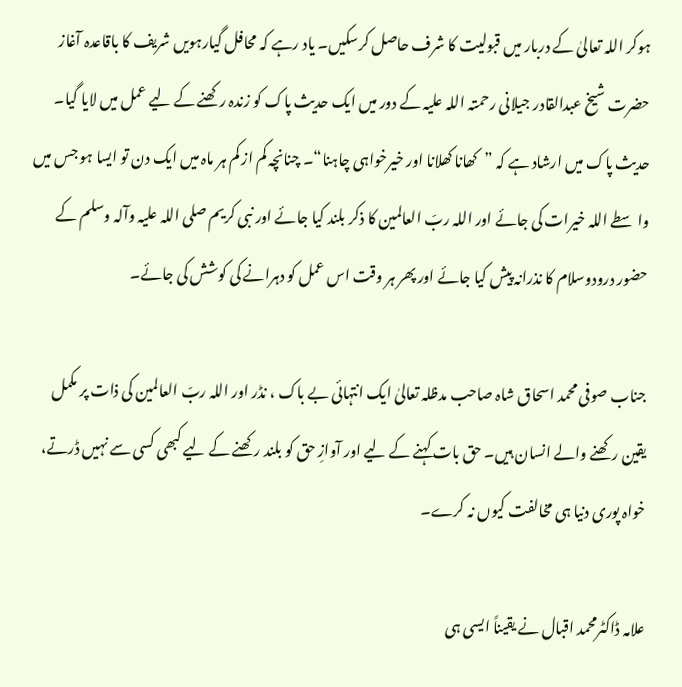ہوکر اللہ تعالیٰ کے دربار میں قبولیت کا شرف حاصل کرسکیں۔ یاد رہے کہ محافل گیارہویں شریف کا باقاعدہ آغاز حضرت شیخ عبدالقادر جیلانی رحمتہ اللہ علیہ کے دور میں ایک حدیث پاک کو زندہ رکھنے کے لیے عمل میں لایا گیا۔ حدیث پاک میں ارشاد ہے کہ ”کھانا کھلانا اور خیرخواہی چاہنا“۔ چنانچہ کم از کم ہر ماہ میں ایک دن تو ایسا ہو جس میں واسطے اللہ خیرات کی جائے اور اللہ ربّ العالمین کا ذکر بلند کیا جائے اور نبی کریم صلی اللہ علیہ وآلہ وسلم کے حضور درودوسلام کا نذرانہ پیش کیا جائے اور پھر ہر وقت اس عمل کو دہرانے کی کوشش کی جائے۔

جناب صوفی محمد اسحاق شاہ صاحب مدظلہ تعالیٰ ایک انتہائی بے باک ، نڈر اور اللہ ربّ العالمین کی ذات پر مکمل یقین رکھنے والے انسان ہیں۔ حق بات کہنے کے لیے اور آوازِ حق کو بلند رکھنے کے لیے کبھی کسی سے نہیں ڈرتے، خواہ پوری دنیا ہی مخالفت کیوں نہ کرے۔

علامہ ڈاکٹرمحمد اقبال نے یقیناً ایسی ہی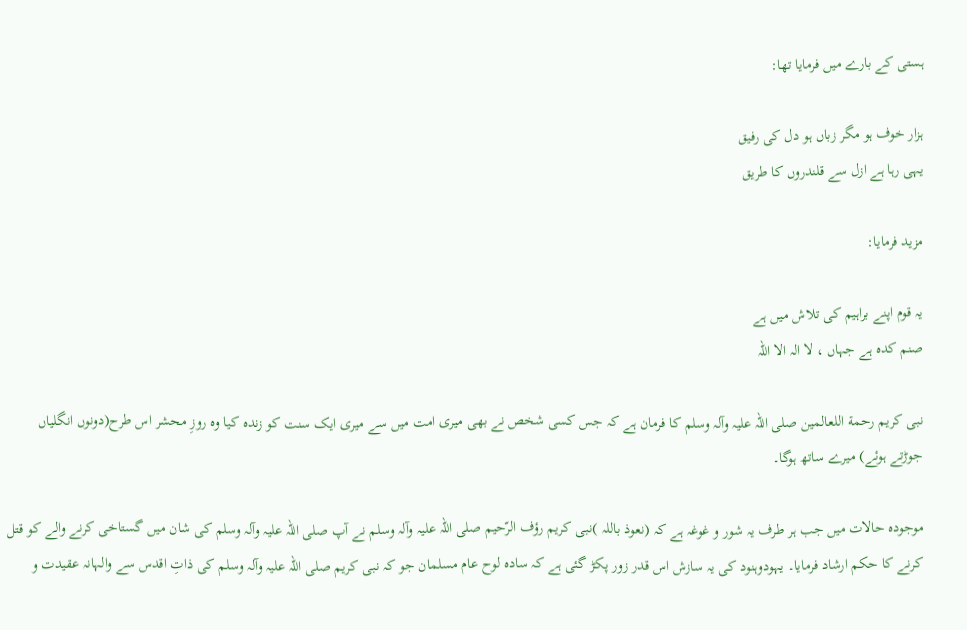ہستی کے بارے میں فرمایا تھا:

ہزار خوف ہو مگر زباں ہو دل کی رفیق
یہی رہا ہے ازل سے قلندروں کا طریق

مزید فرمایا:

یہ قوم اپنے براہیم کی تلاش میں ہے
صنم کدہ ہے جہاں ، لا الہ الا اللہ

نبی کریم رحمة اللعالمین صلی اللہ علیہ وآلہ وسلم کا فرمان ہے کہ جس کسی شخص نے بھی میری امت میں سے میری ایک سنت کو زندہ کیا وہ روزِ محشر اس طرح(دونوں انگلیاں جوڑتے ہوئے) میرے ساتھ ہوگا۔

موجودہ حالات میں جب ہر طرف یہ شور و غوغہ ہے کہ (نعوذ باللہ )نبی کریم رؤف الرّحیم صلی اللہ علیہ وآلہ وسلم نے آپ صلی اللہ علیہ وآلہ وسلم کی شان میں گستاخی کرنے والے کو قتل کرنے کا حکم ارشاد فرمایا۔ یہودوہنود کی یہ سازش اس قدر زور پکڑ گئی ہے کہ سادہ لوح عام مسلمان جو کہ نبی کریم صلی اللہ علیہ وآلہ وسلم کی ذاتِ اقدس سے والہانہ عقیدت و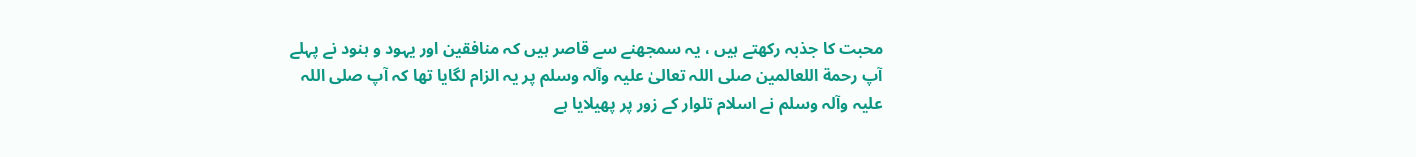محبت کا جذبہ رکھتے ہیں ، یہ سمجھنے سے قاصر ہیں کہ منافقین اور یہود و ہنود نے پہلے آپ رحمة اللعالمین صلی اللہ تعالیٰ علیہ وآلہ وسلم پر یہ الزام لگایا تھا کہ آپ صلی اللہ علیہ وآلہ وسلم نے اسلام تلوار کے زور پر پھیلایا ہے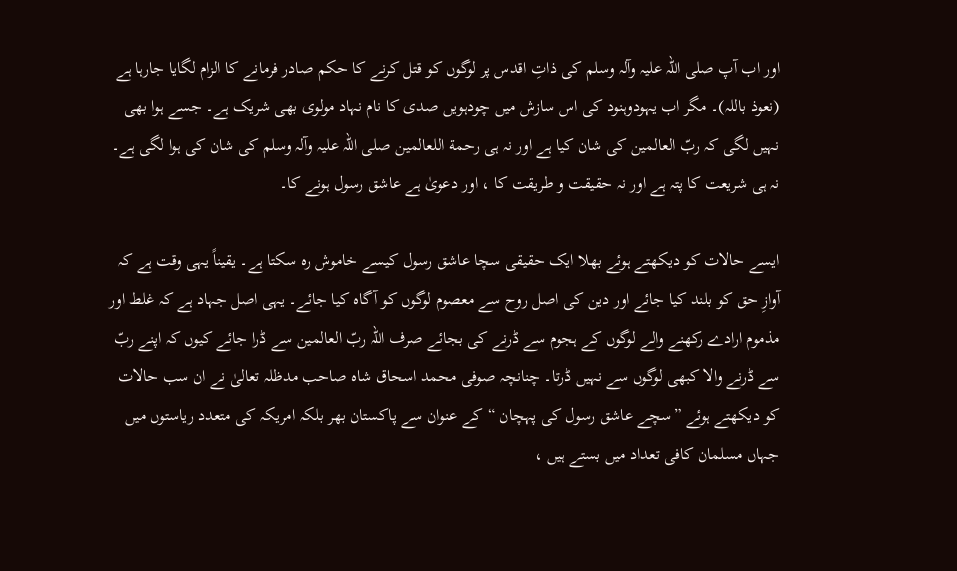اور اب آپ صلی اللہ علیہ وآلہ وسلم کی ذاتِ اقدس پر لوگوں کو قتل کرنے کا حکم صادر فرمانے کا الزام لگایا جارہا ہے (نعوذ باللہ)۔ مگر اب یہودوہنود کی اس سازش میں چودہویں صدی کا نام نہاد مولوی بھی شریک ہے۔ جسے ہوا بھی نہیں لگی کہ ربّ العالمین کی شان کیا ہے اور نہ ہی رحمة اللعالمین صلی اللہ علیہ وآلہ وسلم کی شان کی ہوا لگی ہے۔ نہ ہی شریعت کا پتہ ہے اور نہ حقیقت و طریقت کا ، اور دعویٰ ہے عاشق رسول ہونے کا۔

ایسے حالات کو دیکھتے ہوئے بھلا ایک حقیقی سچا عاشق رسول کیسے خاموش رہ سکتا ہے۔ یقیناً یہی وقت ہے کہ آوازِ حق کو بلند کیا جائے اور دین کی اصل روح سے معصوم لوگوں کو آگاہ کیا جائے۔ یہی اصل جہاد ہے کہ غلط اور مذموم ارادے رکھنے والے لوگوں کے ہجوم سے ڈرنے کی بجائے صرف اللہ ربّ العالمین سے ڈرا جائے کیوں کہ اپنے ربّ سے ڈرنے والا کبھی لوگوں سے نہیں ڈرتا۔ چنانچہ صوفی محمد اسحاق شاہ صاحب مدظلہ تعالیٰ نے ان سب حالات کو دیکھتے ہوئے ”سچے عاشق رسول کی پہچان “کے عنوان سے پاکستان بھر بلکہ امریکہ کی متعدد ریاستوں میں جہاں مسلمان کافی تعداد میں بستے ہیں ،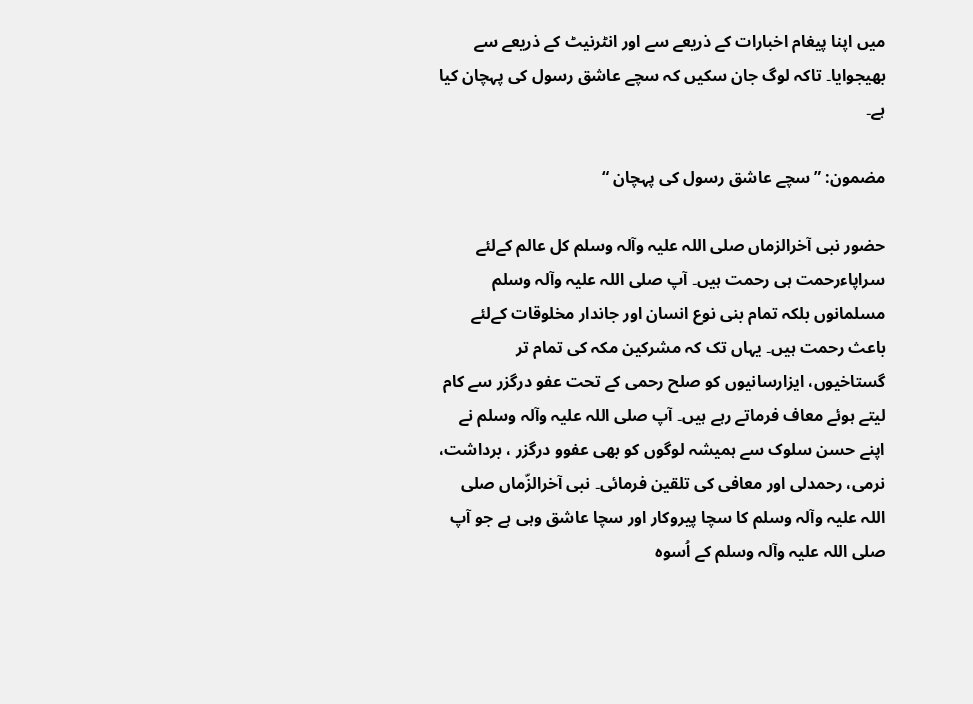میں اپنا پیغام اخبارات کے ذریعے سے اور انٹرنیٹ کے ذریعے سے بھیجوایا۔ تاکہ لوگ جان سکیں کہ سچے عاشق رسول کی پہچان کیا ہے۔

مضمون: ”سچے عاشق رسول کی پہچان “

حضور نبی آخرالزماں صلی اللہ علیہ وآلہ وسلم کل عالم کےلئے سراپاءرحمت ہی رحمت ہیں۔ آپ صلی اللہ علیہ وآلہ وسلم مسلمانوں بلکہ تمام بنی نوع انسان اور جاندار مخلوقات کےلئے باعث رحمت ہیں۔ یہاں تک کہ مشرکین مکہ کی تمام تر گستاخیوں، ایزارسانیوں کو صلح رحمی کے تحت عفو درگزر سے کام لیتے ہوئے معاف فرماتے رہے ہیں۔ آپ صلی اللہ علیہ وآلہ وسلم نے اپنے حسن سلوک سے ہمیشہ لوگوں کو بھی عفوو درگزر ، برداشت، نرمی، رحمدلی اور معافی کی تلقین فرمائی۔ نبی آخرالزّماں صلی اللہ علیہ وآلہ وسلم کا سچا پیروکار اور سچا عاشق وہی ہے جو آپ صلی اللہ علیہ وآلہ وسلم کے اُسوہ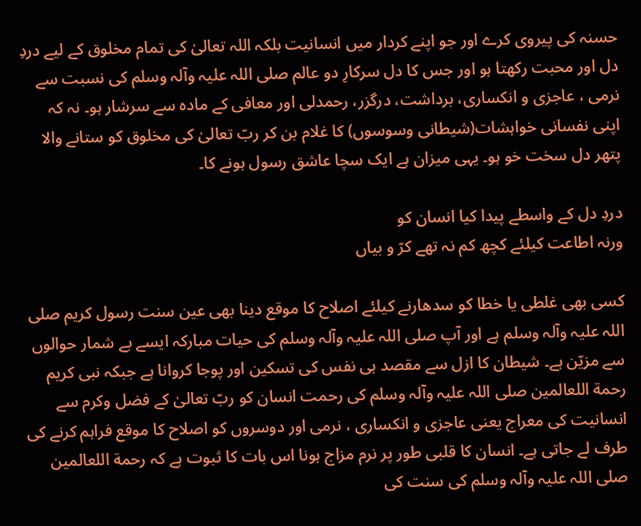حسنہ کی پیروی کرے اور جو اپنے کردار میں انسانیت بلکہ اللہ تعالیٰ کی تمام مخلوق کے لیے دردِ دل اور محبت رکھتا ہو اور جس کا دل سرکارِ دو عالم صلی اللہ علیہ وآلہ وسلم کی نسبت سے نرمی ، عاجزی و انکساری، برداشت، درگزر، رحمدلی اور معافی کے مادہ سے سرشار ہو۔ نہ کہ اپنی نفسانی خواہشات(شیطانی وسوسوں) کا غلام بن کر ربّ تعالیٰ کی مخلوق کو ستانے والا پتھر دل سخت خو ہو۔ یہی میزان ہے ایک سچا عاشق رسول ہونے کا۔

دردِ دل کے واسطے پیدا کیا انسان کو
ورنہ اطاعت کیلئے کچھ کم نہ تھے کرّ و بیاں

کسی بھی غلطی یا خطا کو سدھارنے کیلئے اصلاح کا موقع دینا بھی عین سنت رسول کریم صلی اللہ علیہ وآلہ وسلم ہے اور آپ صلی اللہ علیہ وآلہ وسلم کی حیات مبارکہ ایسے بے شمار حوالوں سے مزیّن ہے۔ شیطان کا ازل سے مقصد ہی نفس کی تسکین اور پوجا کروانا ہے جبکہ نبی کریم رحمة اللعالمین صلی اللہ علیہ وآلہ وسلم کی رحمت انسان کو ربّ تعالیٰ کے فضل وکرم سے انسانیت کی معراج یعنی عاجزی و انکساری ، نرمی اور دوسروں کو اصلاح کا موقع فراہم کرنے کی طرف لے جاتی ہے۔ انسان کا قلبی طور پر نرم مزاج ہونا اس بات کا ثبوت ہے کہ رحمة اللعالمین صلی اللہ علیہ وآلہ وسلم کی سنت کی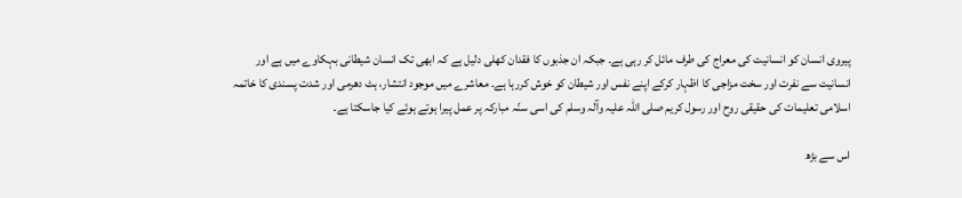پیروی انسان کو انسانیت کی معراج کی طرف مائل کر رہی ہے۔ جبکہ ان جذبوں کا فقدان کھلی دلیل ہے کہ ابھی تک انسان شیطانی بہکاوے میں ہے اور انسانیت سے نفرت اور سخت مزاجی کا اظہار کرکے اپنے نفس اور شیطان کو خوش کررہا ہے۔ معاشرے میں موجود انتشار، ہٹ دھرمی اور شدت پسندی کا خاتمہ اسلامی تعلیمات کی حقیقی روح اور رسول کریم صلی اللہ علیہ وآلہ وسلم کی اسی سنّہ مبارکہ پر عمل پیرا ہوتے ہوئے کیا جاسکتا ہے۔

اس سے بڑھ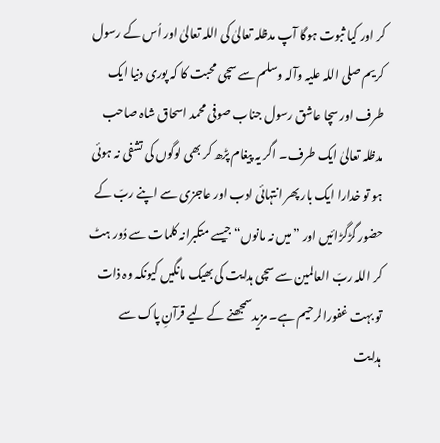کر اور کیا ثبوت ہوگا آپ مدظلہ تعالیٰ کی اللہ تعالیٰ اور اُس کے رسول کریم صلی اللہ علیہ وآلہ وسلم سے سچی محبت کا کہ پوری دنیا ایک طرف اور سچا عاشق رسول جناب صوفی محمد اسحاق شاہ صاحب مدظلہ تعالیٰ ایک طرف۔ اگر یہ پیغام پڑھ کر بھی لوگوں کی تشفی نہ ہوئی ہو تو خدارا ایک بار پھر انتہائی ادب اور عاجزی سے اپنے ربّ کے حضور گڑگڑائیں اور ”میں نہ مانوں“ جیسے متکبرانہ کلمات سے دُور ہٹ کر اللہ ربّ العالمین سے سچی ہدایت کی بھیک مانگیں کیونکہ وہ ذات تو بہت غفورالرحیم ہے۔ مزیدسمجھنے کے لیے قرآنِ پاک سے ہدایت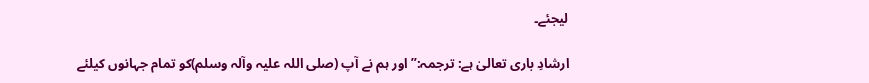لیجئے۔

ارشادِ باری تعالیٰ ہے: ترجمہ:”اور ہم نے آپ (صلی اللہ علیہ وآلہ وسلم)کو تمام جہانوں کیلئے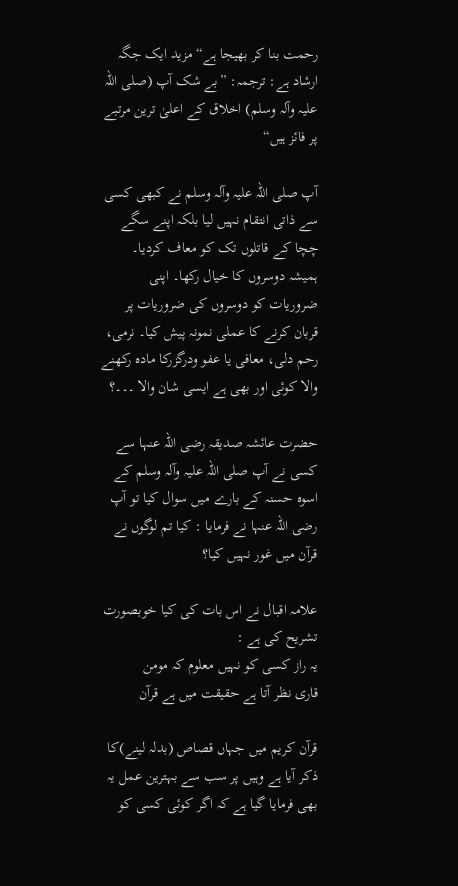رحمت بنا کر بھیجا ہے“ مزید ایک جگہ ارشاد ہے: ترجمہ: ”بے شک آپ (صلی اللہ علیہ وآلہ وسلم) اخلاق کے اعلیٰ ترین مرتبے پر فائز ہیں“

آپ صلی اللہ علیہ وآلہ وسلم نے کبھی کسی سے ذاتی انتقام نہیں لیا بلکہ اپنے سگے چچا کے قاتلوں تک کو معاف کردیا۔ ہمیشہ دوسروں کا خیال رکھا۔ اپنی ضروریات کو دوسروں کی ضروریات پر قربان کرنے کا عملی نمونہ پیش کیا۔ نرمی، رحم دلی، معافی یا عفو ودرگزرکا مادہ رکھنے والا کوئی اور بھی ہے ایسی شان والا ۔۔۔؟

حضرت عائشہ صدیقہ رضی اللہ عنہا سے کسی نے آپ صلی اللہ علیہ وآلہ وسلم کے اسوہ حسنہ کے بارے میں سوال کیا تو آپ رضی اللہ عنہا نے فرمایا : کیا تم لوگوں نے قرآن میں غور نہیں کیا؟

علامہ اقبال نے اس بات کی کیا خوبصورت تشریح کی ہے :
یہ راز کسی کو نہیں معلوم کہ مومن
قاری نظر آتا ہے حقیقت میں ہے قرآن

قرآن کریم میں جہاں قصاص (بدلہ لینے)کا ذکر آیا ہے وہیں پر سب سے بہترین عمل یہ بھی فرمایا گیا ہے کہ اگر کوئی کسی کو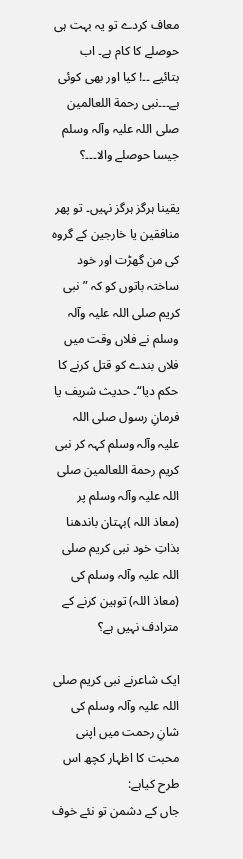معاف کردے تو یہ بہت ہی حوصلے کا کام ہے۔ اب بتائیے ۔۔! کیا اور بھی کوئی ہے۔۔۔نبی رحمة اللعالمین صلی اللہ علیہ وآلہ وسلم جیسا حوصلے والا۔۔۔؟

یقینا ہرگز ہرگز نہیں۔ تو پھر منافقین یا خارجین کے گروہ کی من گھڑت اور خود ساختہ باتوں کو کہ ”نبی کریم صلی اللہ علیہ وآلہ وسلم نے فلاں وقت میں فلاں بندے کو قتل کرنے کا حکم دیا“۔ حدیث شریف یا فرمانِ رسول صلی اللہ علیہ وآلہ وسلم کہہ کر نبی کریم رحمة اللعالمین صلی اللہ علیہ وآلہ وسلم پر (معاذ اللہ )بہتان باندھنا بذاتِ خود نبی کریم صلی اللہ علیہ وآلہ وسلم کی (معاذ اللہ) توہین کرنے کے مترادف نہیں ہے؟

ایک شاعرنے نبی کریم صلی اللہ علیہ وآلہ وسلم کی شانِ رحمت میں اپنی محبت کا اظہار کچھ اس طرح کیاہے:
جاں کے دشمن تو نئے خوف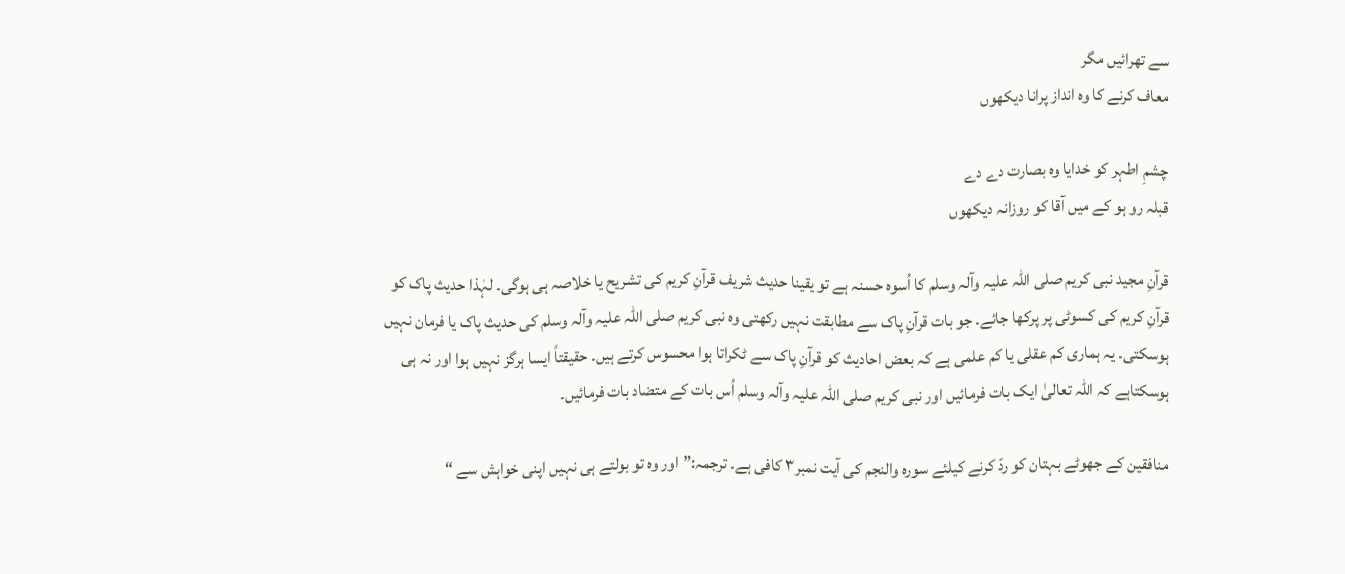سے تھرائیں مگر
معاف کرنے کا وہ انداز پرانا دیکھوں

چشمِ اطہر کو خدایا وہ بصارت دے دے
قبلہ رو ہو کے میں آقا کو روزانہ دیکھوں

قرآنِ مجید نبی کریم صلی اللہ علیہ وآلہ وسلم کا اُسوہ حسنہ ہے تو یقینا حدیث شریف قرآنِ کریم کی تشریح یا خلاصہ ہی ہوگی۔ لہٰذا حدیث پاک کو قرآنِ کریم کی کسوٹی پر پرکھا جائے۔ جو بات قرآنِ پاک سے مطابقت نہیں رکھتی وہ نبی کریم صلی اللہ علیہ وآلہ وسلم کی حدیث پاک یا فرمان نہیں ہوسکتی۔ یہ ہماری کم عقلی یا کم علمی ہے کہ بعض احادیث کو قرآنِ پاک سے ٹکراتا ہوا محسوس کرتے ہیں۔ حقیقتاً ایسا ہرگز نہیں ہوا اور نہ ہی ہوسکتاہے کہ اللہ تعالیٰ ایک بات فرمائیں اور نبی کریم صلی اللہ علیہ وآلہ وسلم اُس بات کے متضاد بات فرمائیں۔

منافقین کے جھوٹے بہتان کو ردّ کرنے کیلئے سورہ والنجم کی آیت نمبر٣ کافی ہے۔ ترجمہ:”اور وہ تو بولتے ہی نہیں اپنی خواہش سے “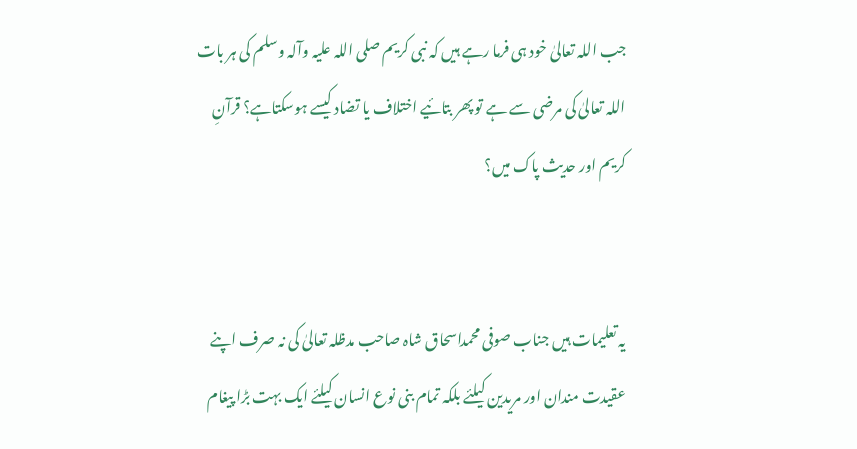جب اللہ تعالیٰ خود ہی فرما رہے ہیں کہ نبی کریم صلی اللہ علیہ وآلہ وسلم کی ہر بات اللہ تعالیٰ کی مرضی سے ہے تو پھر بتائیے اختلاف یا تضاد کیسے ہوسکتاہے؟ قرآنِ کریم اور حدیث پاک میں؟


یہ تعلیمات ہیں جناب صوفی محمداسحاق شاہ صاحب مدظلہ تعالیٰ کی نہ صرف اپنے عقیدت مندان اور مریدین کیلئے بلکہ تمام بنی نوع انسان کیلئے ایک بہت بڑا پیغام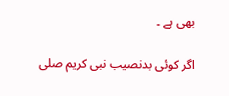بھی ہے ۔

اگر کوئی بدنصیب نبی کریم صلی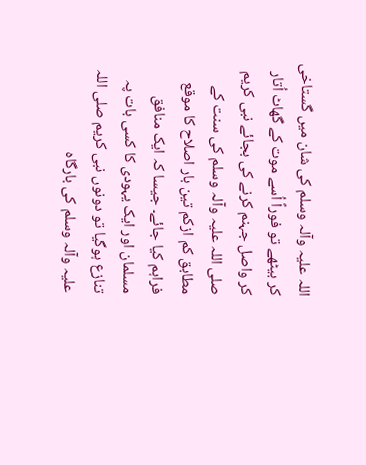اللہ علیہ وآلہ وسلم کی شان میں گستاخی کر بیٹھے تو فوراً اُسے موت کے گھاٹ اُتار کر واصل جہنم کرنے کی بجائے نبی کریم صلی اللہ علیہ وآلہ وسلم کی سنت کے مطابق کم ازکم تین بار اصلاح کا موقع فراہم کیا جائے۔ جیسا کہ ایک منافق مسلمان اور ایک یہودی کا کسی بات پہ تنازع ہوگیا تو دونوں نبی کریم صلی اللہ علیہ وآلہ وسلم کی بارگاہ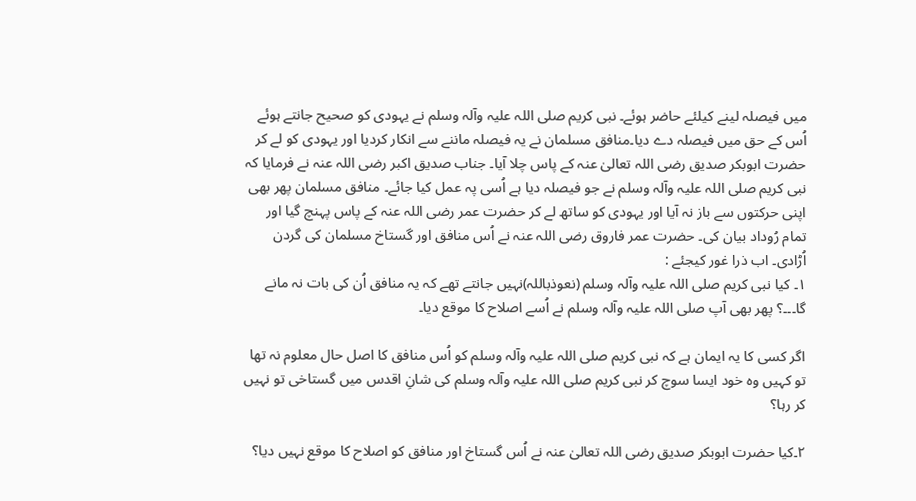میں فیصلہ لینے کیلئے حاضر ہوئے۔ نبی کریم صلی اللہ علیہ وآلہ وسلم نے یہودی کو صحیح جانتے ہوئے اُس کے حق میں فیصلہ دے دیا۔منافق مسلمان نے یہ فیصلہ ماننے سے انکار کردیا اور یہودی کو لے کر حضرت ابوبکر صدیق رضی اللہ تعالیٰ عنہ کے پاس چلا آیا۔ جناب صدیق اکبر رضی اللہ عنہ نے فرمایا کہ نبی کریم صلی اللہ علیہ وآلہ وسلم نے جو فیصلہ دیا ہے اُسی پہ عمل کیا جائے۔ منافق مسلمان پھر بھی اپنی حرکتوں سے باز نہ آیا اور یہودی کو ساتھ لے کر حضرت عمر رضی اللہ عنہ کے پاس پہنچ گیا اور تمام رُوداد بیان کی۔ حضرت عمر فاروق رضی اللہ عنہ نے اُس منافق اور گستاخ مسلمان کی گردن اُڑادی۔ اب ذرا غور کیجئے :
١۔ کیا نبی کریم صلی اللہ علیہ وآلہ وسلم (نعوذباللہ)نہیں جانتے تھے کہ یہ منافق اُن کی بات نہ مانے گا۔۔۔؟ پھر بھی آپ صلی اللہ علیہ وآلہ وسلم نے اُسے اصلاح کا موقع دیا۔

اگر کسی کا یہ ایمان ہے کہ نبی کریم صلی اللہ علیہ وآلہ وسلم کو اُس منافق کا اصل حال معلوم نہ تھا تو کہیں وہ خود ایسا سوچ کر نبی کریم صلی اللہ علیہ وآلہ وسلم کی شانِ اقدس میں گستاخی تو نہیں کر رہا؟

٢۔کیا حضرت ابوبکر صدیق رضی اللہ تعالیٰ عنہ نے اُس گستاخ اور منافق کو اصلاح کا موقع نہیں دیا؟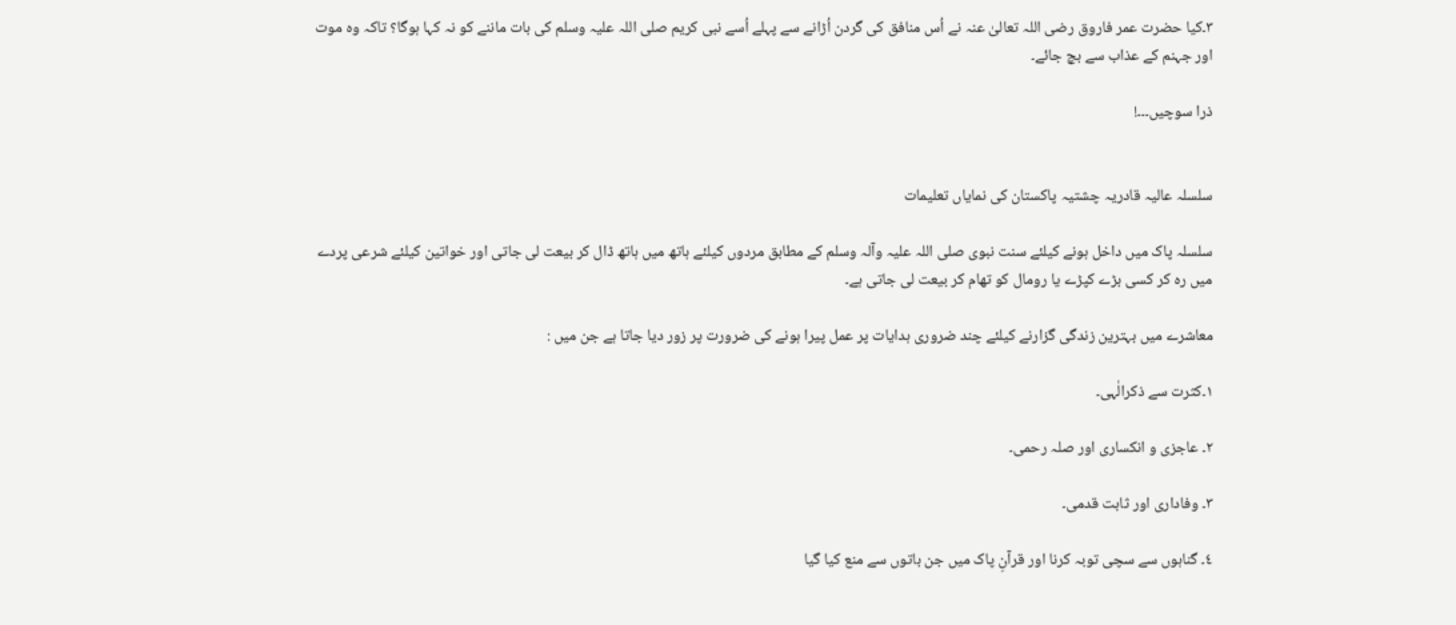٣۔کیا حضرت عمر فاروق رضی اللہ تعالیٰ عنہ نے اُس منافق کی گردن اُڑانے سے پہلے اُسے نبی کریم صلی اللہ علیہ وسلم کی بات ماننے کو نہ کہا ہوگا؟ تاکہ وہ موت اور جہنم کے عذاب سے بچ جائے۔

ذرا سوچیں۔۔۔!


سلسلہ عالیہ قادریہ چشتیہ پاکستان کی نمایاں تعلیمات

سلسلہ پاک میں داخل ہونے کیلئے سنت نبوی صلی اللہ علیہ وآلہ وسلم کے مطابق مردوں کیلئے ہاتھ میں ہاتھ ڈال کر بیعت لی جاتی اور خواتین کیلئے شرعی پردے میں رہ کر کسی بڑے کپڑے یا رومال کو تھام کر بیعت لی جاتی ہے۔

معاشرے میں بہترین زندگی گزارنے کیلئے چند ضروری ہدایات پر عمل پیرا ہونے کی ضرورت پر زور دیا جاتا ہے جن میں :

١۔کثرت سے ذکرالٰہی۔

٢۔ عاجزی و انکساری اور صلہ رحمی۔

٣۔ وفاداری اور ثابت قدمی۔

٤۔ گناہوں سے سچی توبہ کرنا اور قرآنِ پاک میں جن باتوں سے منع کیا گیا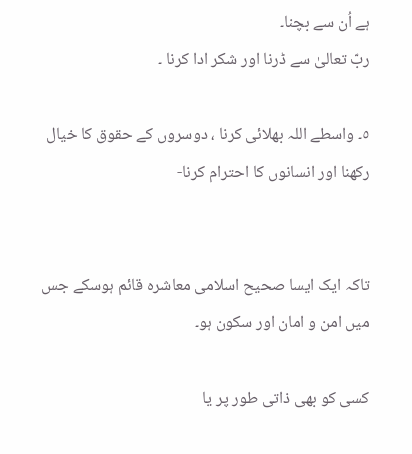ہے اُن سے بچنا۔
ربّ تعالیٰ سے ڈرنا اور شکر ادا کرنا ۔

٥۔ واسطے اللہ بھلائی کرنا ، دوسروں کے حقوق کا خیال رکھنا اور انسانوں کا احترام کرنا-


تاکہ ایک ایسا صحیح اسلامی معاشرہ قائم ہوسکے جس میں امن و امان اور سکون ہو۔

کسی کو بھی ذاتی طور پر یا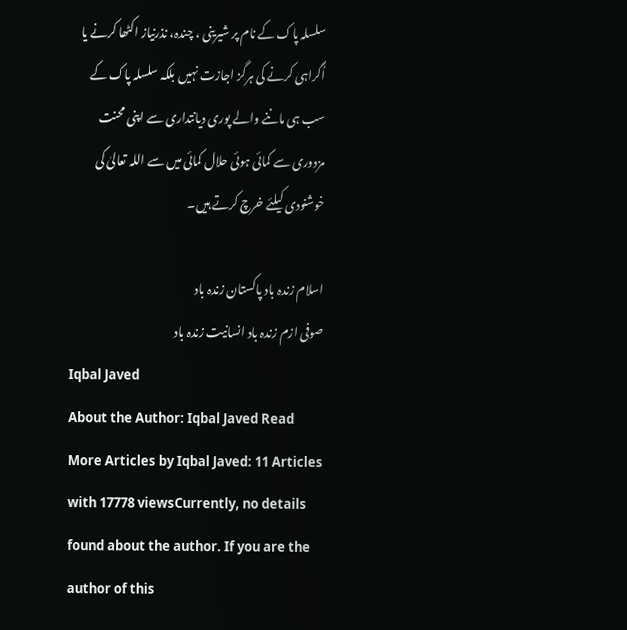سلسلہ پاک کے نام پر شیرینی ، چندہ، نذرنیاز اکٹھا کرنے یا اُگراہی کرنے کی ہرگز اجازت نہیں بلکہ سلسلہ پاک کے سب ہی ماننے والے پوری دیانتداری سے اپنی محنت مزدوری سے کمائی ہوئی حلال کمائی میں سے اللہ تعالیٰ کی خوشنودی کیلئے خرچ کرتے ہیں۔

اسلام زندہ باد پاکستان زندہ باد
صوفی ازم زندہ باد انسانیت زندہ باد
Iqbal Javed
About the Author: Iqbal Javed Read More Articles by Iqbal Javed: 11 Articles with 17778 viewsCurrently, no details found about the author. If you are the author of this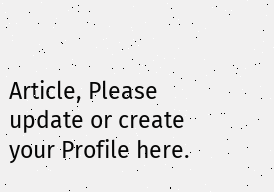Article, Please update or create your Profile here.